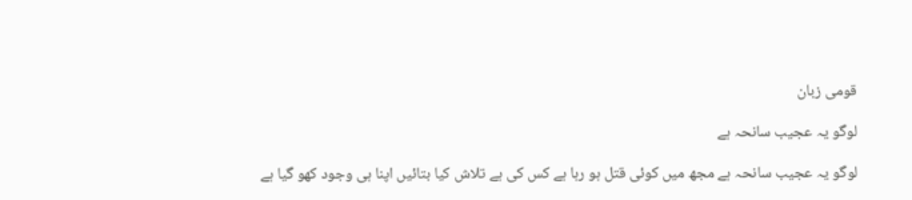قومی زبان

لوگو یہ عجیب سانحہ ہے

لوگو یہ عجیب سانحہ ہے مجھ میں کوئی قتل ہو رہا ہے کس کی ہے تلاش کیا بتائیں اپنا ہی وجود کھو گیا ہے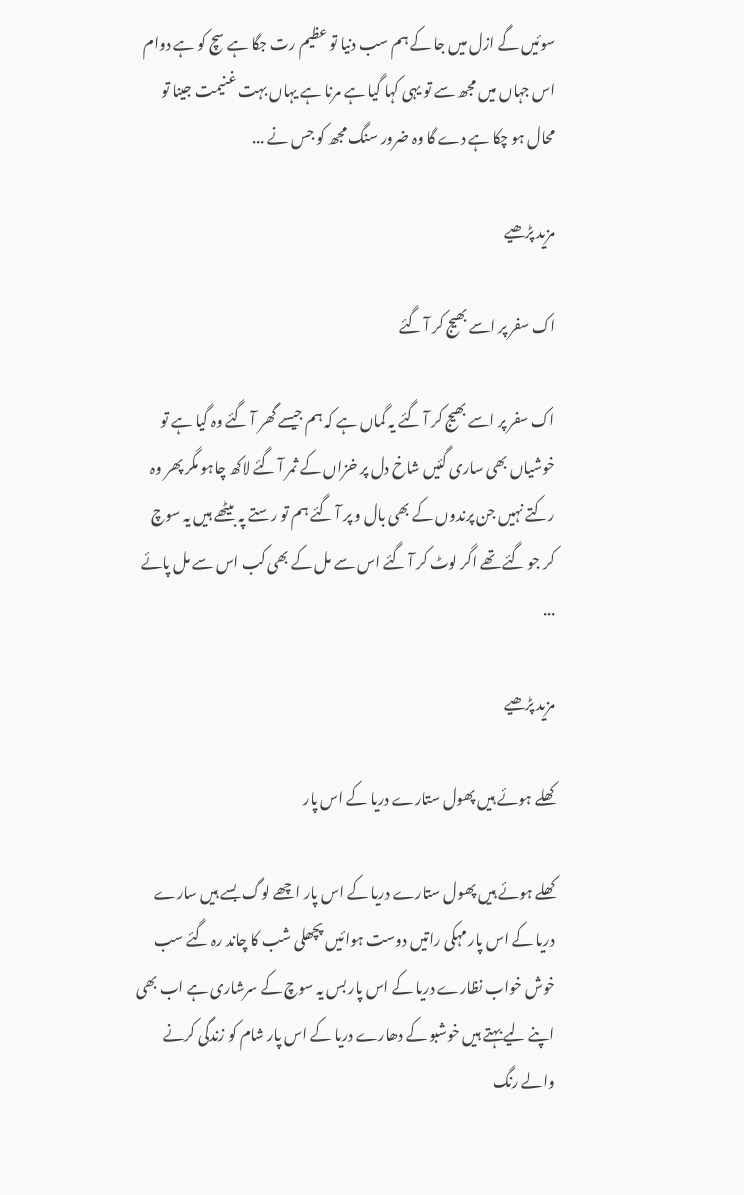سوئیں گے ازل میں جا کے ہم سب دنیا تو عظیم رت جگا ہے سچ کو ہے دوام اس جہاں میں مجھ سے تو یہی کہا گیا ہے مرنا ہے یہاں بہت غنیمت جینا تو محال ہو چکا ہے دے گا وہ ضرور سنگ مجھ کو جس نے ...

مزید پڑھیے

اک سفر پر اسے بھیج کر آ گئے

اک سفر پر اسے بھیج کر آ گئے یہ گماں ہے کہ ہم جیسے گھر آ گئے وہ گیا ہے تو خوشیاں بھی ساری گئیں شاخ دل پر خزاں کے ثمر آ گئے لاکھ چاہو مگر پھر وہ رکتے نہیں جن پرندوں کے بھی بال و پر آ گئے ہم تو رستے پہ بیٹھے ہیں یہ سوچ کر جو گئے تھے اگر لوٹ کر آ گئے اس سے مل کے بھی کب اس سے مل پائے ...

مزید پڑھیے

کھلے ہوئے ہیں پھول ستارے دریا کے اس پار

کھلے ہوئے ہیں پھول ستارے دریا کے اس پار اچھے لوگ بسے ہیں سارے دریا کے اس پار مہکی راتیں دوست ہوائیں پچھلی شب کا چاند رہ گئے سب خوش خواب نظارے دریا کے اس پار بس یہ سوچ کے سرشاری ہے اب بھی اپنے لیے بہتے ہیں خوشبو کے دھارے دریا کے اس پار شام کو زندگی کرنے والے رنگ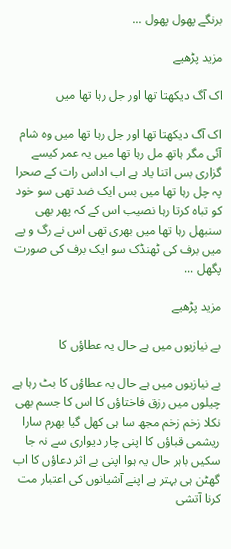برنگے پھول پھول ...

مزید پڑھیے

اک آگ دیکھتا تھا اور جل رہا تھا میں

اک آگ دیکھتا تھا اور جل رہا تھا میں وہ شام آئی مگر ہاتھ مل رہا تھا میں یہ عمر کیسے گزاری بس اتنا یاد ہے اب اداس رات کے صحرا پہ چل رہا تھا میں بس ایک ضد تھی سو خود کو تباہ کرتا رہا نصیب اس کے کہ پھر بھی سنبھل رہا تھا میں بھری تھی اس نے رگ و پے میں برف کی ٹھنڈک سو ایک برف کی صورت پگھل ...

مزید پڑھیے

بے نیازیوں میں ہے حال یہ عطاؤں کا

بے نیازیوں میں ہے حال یہ عطاؤں کا بٹ رہا ہے چیلوں میں رزق فاختاؤں کا اس کا جسم بھی نکلا زخم زخم مجھ سا ہی کھل گیا بھرم سارا ریشمی قباؤں کا اپنی چار دیواری سے نہ جا سکیں باہر حال یہ ہوا اپنی بے اثر دعاؤں کا اب گھٹن ہی بہتر ہے اپنے آشیانوں کی اعتبار مت کرنا آتشی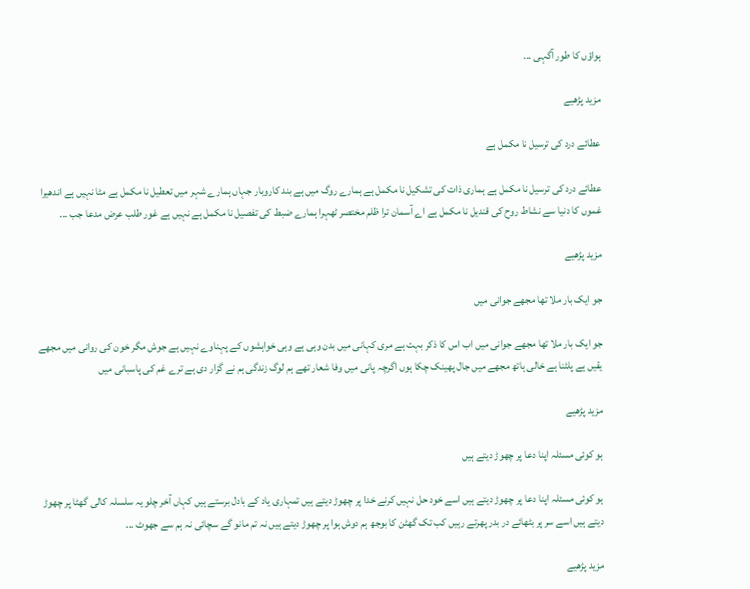ہواؤں کا طور آگہی ...

مزید پڑھیے

عطائے درد کی ترسیل نا مکمل ہے

عطائے درد کی ترسیل نا مکمل ہے ہماری ذات کی تشکیل نا مکمل ہے ہمارے روگ میں ہے بند کاروبار جہاں ہمارے شہر میں تعطیل نا مکمل ہے مٹا نہیں ہے اندھیرا غموں کا دنیا سے نشاط روح کی قندیل نا مکمل ہے اے آسمان ترا ظلم مختصر ٹھہرا ہمارے ضبط کی تفصیل نا مکمل ہے نہیں ہے غور طلب عرض مدعا جب ...

مزید پڑھیے

جو ایک بار ملا تھا مجھے جوانی میں

جو ایک بار ملا تھا مجھے جوانی میں اب اس کا ذکر بہت ہے مری کہانی میں بدن وہی ہے وہی خواہشوں کے پہناوے نہیں ہے جوش مگر خون کی روانی میں مجھے یقیں ہے پلٹنا ہے خالی ہاتھ مجھے میں جال پھینک چکا ہوں اگرچہ پانی میں وفا شعار تھے ہم لوگ زندگی ہم نے گزار دی ہے ترے غم کی پاسبانی میں

مزید پڑھیے

ہو کوئی مسئلہ اپنا دعا پر چھوڑ دیتے ہیں

ہو کوئی مسئلہ اپنا دعا پر چھوڑ دیتے ہیں اسے خود حل نہیں کرنے خدا پر چھوڑ دیتے ہیں تمہاری یاد کے بادل برستے ہیں کہاں آخر چلو یہ سلسلہ کالی گھٹا پر چھوڑ دیتے ہیں اسے سر پر بٹھائے در بدر پھرتے رہیں کب تک گھٹن کا بوجھ ہم دوش ہوا پر چھوڑ دیتے ہیں نہ تم مانو گے سچائی نہ ہم سے جھوٹ ...

مزید پڑھیے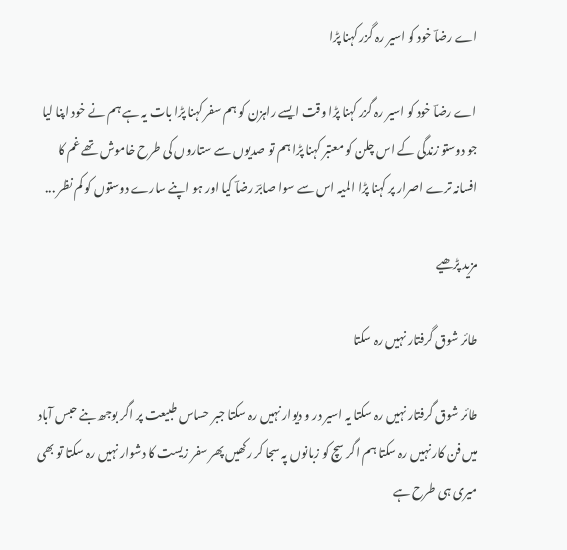اے رضاؔ خود کو اسیر رہ گزر کہنا پڑا

اے رضاؔ خود کو اسیر رہ گزر کہنا پڑا وقت ایسے راہزن کو ہم سفر کہنا پڑا بات یہ ہے ہم نے خود اپنا لیا جو دوستو زندگی کے اس چلن کو معتبر کہنا پڑا ہم تو صدیوں سے ستاروں کی طرح خاموش تھے غم کا افسانہ ترے اصرار پر کہنا پڑا المیہ اس سے سوا صابرؔ رضاؔ کیا اور ہو اپنے سارے دوستوں کو کم نظر ...

مزید پڑھیے

طائر شوق گرفتار نہیں رہ سکتا

طائر شوق گرفتار نہیں رہ سکتا یہ اسیر در و دیوار نہیں رہ سکتا جبر حساس طبیعت پر اگر بوجھ بنے حبس آباد میں فن کار نہیں رہ سکتا ہم اگر سچ کو زبانوں پہ سجا کر رکھیں پھر سفر زیست کا دشوار نہیں رہ سکتا تو بھی میری ہی طرح ہے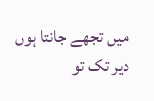میں تجھے جانتا ہوں دیر تک تو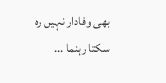بھی وفادار نہیں رہ سکتا رہنما ...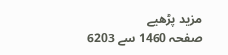مزید پڑھیے
صفحہ 1460 سے 6203